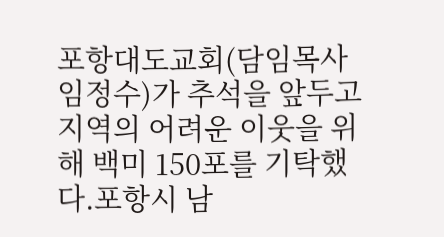포항대도교회(담임목사 임정수)가 추석을 앞두고 지역의 어려운 이웃을 위해 백미 150포를 기탁했다.포항시 남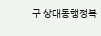구 상대동행정복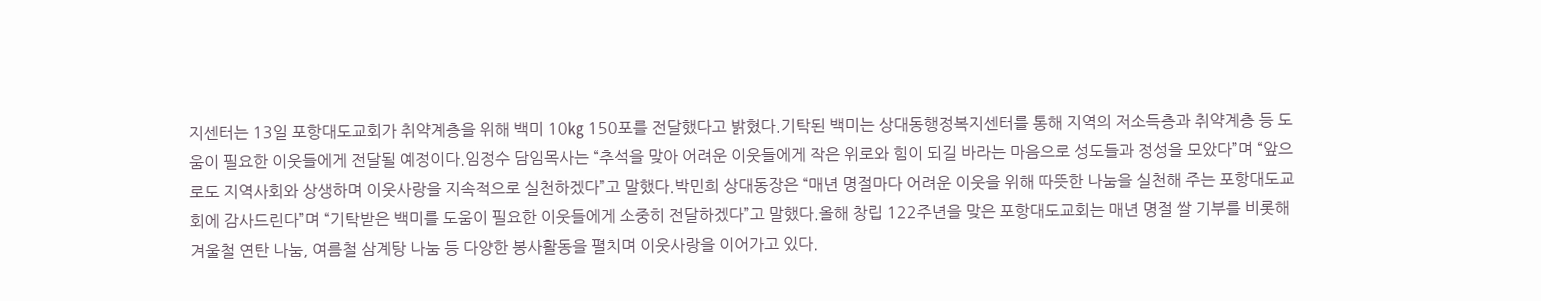지센터는 13일 포항대도교회가 취약계층을 위해 백미 10㎏ 150포를 전달했다고 밝혔다.기탁된 백미는 상대동행정복지센터를 통해 지역의 저소득층과 취약계층 등 도움이 필요한 이웃들에게 전달될 예정이다.임정수 담임목사는 “추석을 맞아 어려운 이웃들에게 작은 위로와 힘이 되길 바라는 마음으로 성도들과 정성을 모았다”며 “앞으로도 지역사회와 상생하며 이웃사랑을 지속적으로 실천하겠다”고 말했다.박민희 상대동장은 “매년 명절마다 어려운 이웃을 위해 따뜻한 나눔을 실천해 주는 포항대도교회에 감사드린다”며 “기탁받은 백미를 도움이 필요한 이웃들에게 소중히 전달하겠다”고 말했다.올해 창립 122주년을 맞은 포항대도교회는 매년 명절 쌀 기부를 비롯해 겨울철 연탄 나눔, 여름철 삼계탕 나눔 등 다양한 봉사활동을 펼치며 이웃사랑을 이어가고 있다.